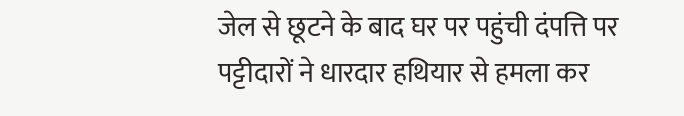जेल से छूटने के बाद घर पर पहुंची दंपत्ति पर पट्टीदारों ने धारदार हथियार से हमला कर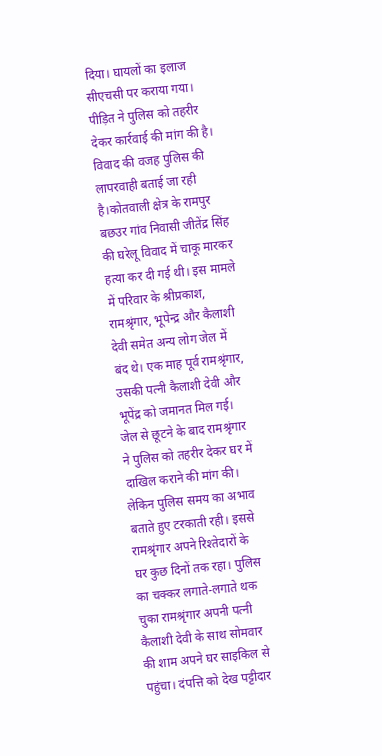दिया। घायलों का इलाज सीएचसी पर कराया गया। पीड़ित ने पुलिस को तहरीर देकर कार्रवाई की मांग की है। विवाद की वजह पुलिस की लापरवाही बताई जा रही है।कोतवाली क्षेत्र के रामपुर बछउर गांव निवासी जीतेंद्र सिंह की घरेलू विवाद में चाकू मारकर हत्या कर दी गई थी। इस मामले में परिवार के श्रीप्रकाश, रामश्रृंगार, भूपेन्द्र और कैलाशी देवी समेत अन्य लोग जेल में बंद थे। एक माह पूर्व रामश्रृंगार, उसकी पत्नी कैलाशी देवी और भूपेंद्र को जमानत मिल गई। जेल से छूटने के बाद रामश्रृंगार ने पुलिस को तहरीर देकर घर में दाखिल कराने की मांग की। लेकिन पुलिस समय का अभाव बताते हुए टरकाती रही। इससे रामश्रृंगार अपने रिश्तेदारों के घर कुछ दिनों तक रहा। पुलिस का चक्कर लगाते-लगाते थक चुका रामश्रृंगार अपनी पत्नी कैलाशी देवी के साथ सोमवार की शाम अपने घर साइकिल से पहुंचा। दंपत्ति को देख पट्टीदार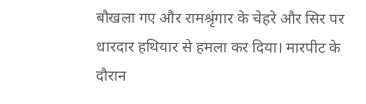बौखला गए और रामश्रृंगार के चेहरे और सिर पर धारदार हथियार से हमला कर दिया। मारपीट के दौरान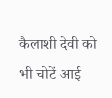कैलाशी देवी को भी चोटें आई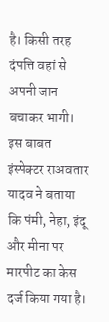है। किसी तरह दंपत्ति वहां से अपनी जान बचाकर भागी। इस बाबत इंस्पेक्टर राअवतार यादव ने बताया कि पंमी, नेहा, इंदू और मीना पर मारपीट का केस दर्ज किया गया है।